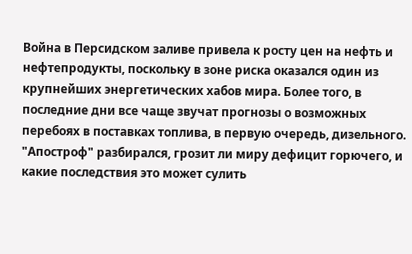Война в Персидском заливе привела к росту цен на нефть и нефтепродукты, поскольку в зоне риска оказался один из крупнейших энергетических хабов мира. Более того, в последние дни все чаще звучат прогнозы о возможных перебоях в поставках топлива, в первую очередь, дизельного.
"Апостроф" разбирался, грозит ли миру дефицит горючего, и какие последствия это может сулить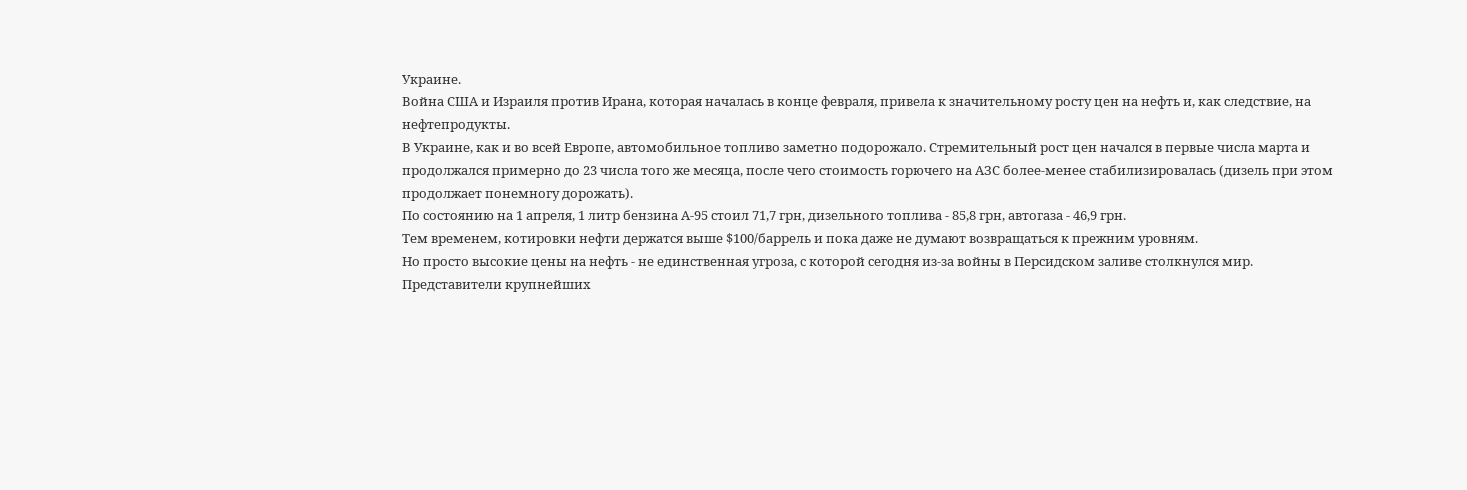Украине.
Война США и Израиля против Ирана, которая началась в конце февраля, привела к значительному росту цен на нефть и, как следствие, на нефтепродукты.
В Украине, как и во всей Европе, автомобильное топливо заметно подорожало. Стремительный рост цен начался в первые числа марта и продолжался примерно до 23 числа того же месяца, после чего стоимость горючего на АЗС более-менее стабилизировалась (дизель при этом продолжает понемногу дорожать).
По состоянию на 1 апреля, 1 литр бензина А-95 стоил 71,7 грн, дизельного топлива - 85,8 грн, автогаза - 46,9 грн.
Тем временем, котировки нефти держатся выше $100/баррель и пока даже не думают возвращаться к прежним уровням.
Но просто высокие цены на нефть - не единственная угроза, с которой сегодня из-за войны в Персидском заливе столкнулся мир.
Представители крупнейших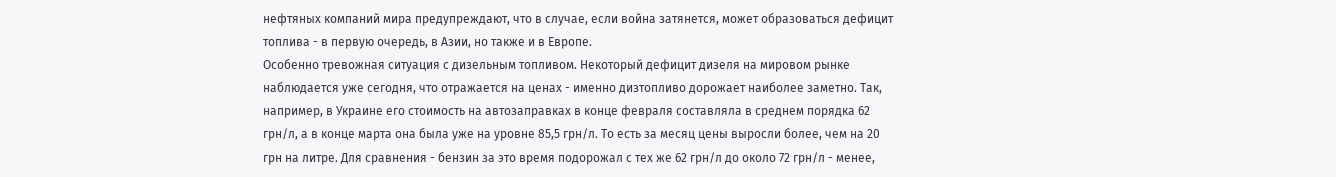нефтяных компаний мира предупреждают, что в случае, если война затянется, может образоваться дефицит топлива - в первую очередь, в Азии, но также и в Европе.
Особенно тревожная ситуация с дизельным топливом. Некоторый дефицит дизеля на мировом рынке наблюдается уже сегодня, что отражается на ценах - именно дизтопливо дорожает наиболее заметно. Так, например, в Украине его стоимость на автозаправках в конце февраля составляла в среднем порядка 62 грн/л, а в конце марта она была уже на уровне 85,5 грн/л. То есть за месяц цены выросли более, чем на 20 грн на литре. Для сравнения - бензин за это время подорожал с тех же 62 грн/л до около 72 грн/л - менее,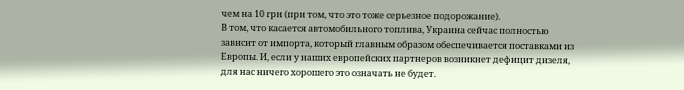чем на 10 грн (при том, что это тоже серьезное подорожание).
В том, что касается автомобильного топлива, Украина сейчас полностью зависит от импорта, который главным образом обеспечивается поставками из Европы. И, если у наших европейских партнеров возникнет дефицит дизеля, для нас ничего хорошего это означать не будет.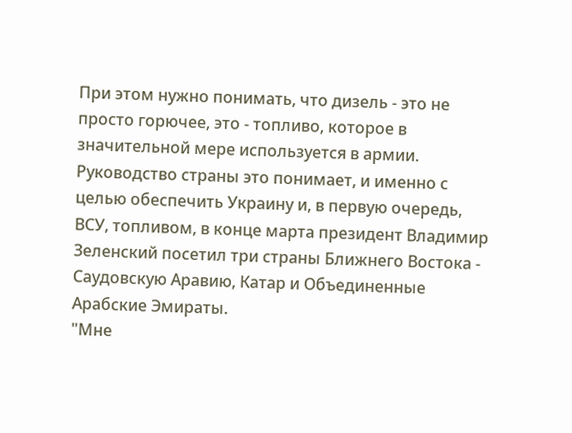При этом нужно понимать, что дизель - это не просто горючее, это - топливо, которое в значительной мере используется в армии.
Руководство страны это понимает, и именно с целью обеспечить Украину и, в первую очередь, ВСУ, топливом, в конце марта президент Владимир Зеленский посетил три страны Ближнего Востока - Саудовскую Аравию, Катар и Объединенные Арабские Эмираты.
"Мне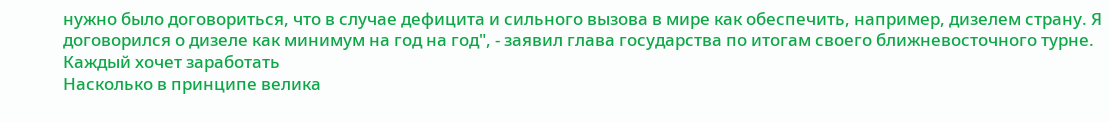нужно было договориться, что в случае дефицита и сильного вызова в мире как обеспечить, например, дизелем страну. Я договорился о дизеле как минимум на год на год", - заявил глава государства по итогам своего ближневосточного турне.
Каждый хочет заработать
Насколько в принципе велика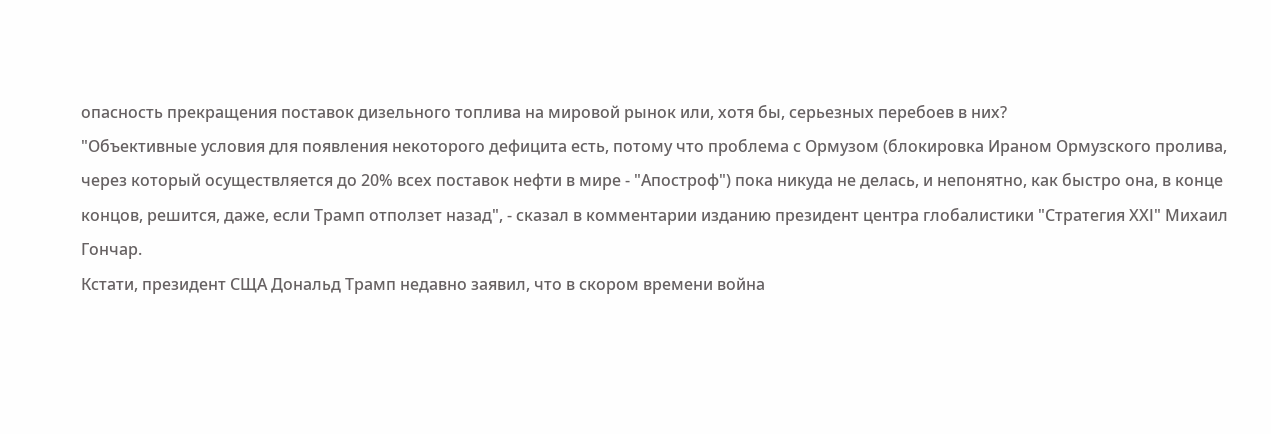опасность прекращения поставок дизельного топлива на мировой рынок или, хотя бы, серьезных перебоев в них?
"Объективные условия для появления некоторого дефицита есть, потому что проблема с Ормузом (блокировка Ираном Ормузского пролива, через который осуществляется до 20% всех поставок нефти в мире - "Апостроф") пока никуда не делась, и непонятно, как быстро она, в конце концов, решится, даже, если Трамп отползет назад", - сказал в комментарии изданию президент центра глобалистики "Стратегия ХХІ" Михаил Гончар.
Кстати, президент СЩА Дональд Трамп недавно заявил, что в скором времени война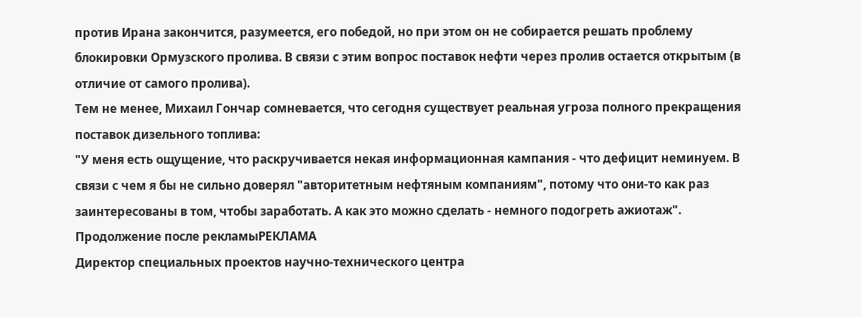против Ирана закончится, разумеется, его победой, но при этом он не собирается решать проблему блокировки Ормузского пролива. В связи с этим вопрос поставок нефти через пролив остается открытым (в отличие от самого пролива).
Тем не менее, Михаил Гончар сомневается, что сегодня существует реальная угроза полного прекращения поставок дизельного топлива:
"У меня есть ощущение, что раскручивается некая информационная кампания - что дефицит неминуем. В связи с чем я бы не сильно доверял "авторитетным нефтяным компаниям", потому что они-то как раз заинтересованы в том, чтобы заработать. А как это можно сделать - немного подогреть ажиотаж".
Продолжение после рекламыРЕКЛАМА
Директор специальных проектов научно-технического центра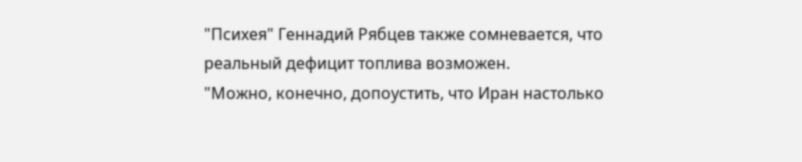"Психея" Геннадий Рябцев также сомневается, что реальный дефицит топлива возможен.
"Можно, конечно, допоустить, что Иран настолько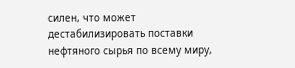силен, что может дестабилизировать поставки нефтяного сырья по всему миру,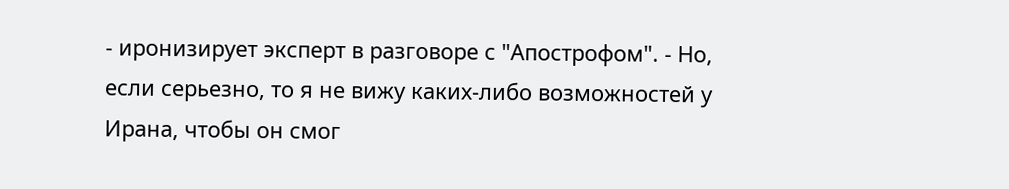- иронизирует эксперт в разговоре с "Апострофом". - Но, если серьезно, то я не вижу каких-либо возможностей у Ирана, чтобы он смог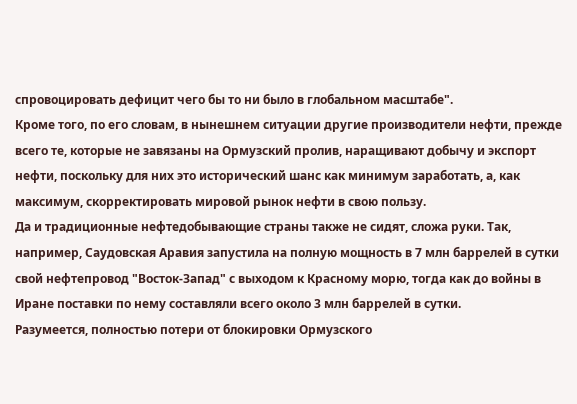спровоцировать дефицит чего бы то ни было в глобальном масштабе".
Кроме того, по его словам, в нынешнем ситуации другие производители нефти, прежде всего те, которые не завязаны на Ормузский пролив, наращивают добычу и экспорт нефти, поскольку для них это исторический шанс как минимум заработать, а, как максимум, скорректировать мировой рынок нефти в свою пользу.
Да и традиционные нефтедобывающие страны также не сидят, сложа руки. Так, например, Саудовская Аравия запустила на полную мощность в 7 млн баррелей в сутки свой нефтепровод "Восток-Запад" с выходом к Красному морю, тогда как до войны в Иране поставки по нему составляли всего около 3 млн баррелей в сутки.
Разумеется, полностью потери от блокировки Ормузского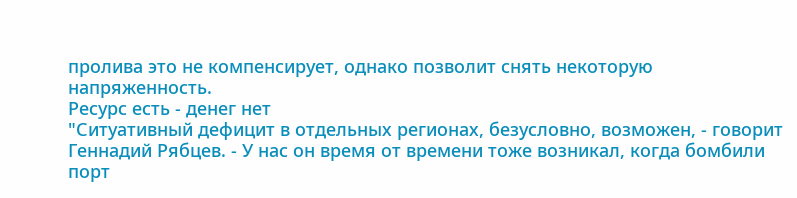пролива это не компенсирует, однако позволит снять некоторую напряженность.
Ресурс есть - денег нет
"Ситуативный дефицит в отдельных регионах, безусловно, возможен, - говорит Геннадий Рябцев. - У нас он время от времени тоже возникал, когда бомбили порт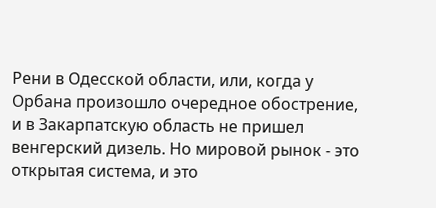Рени в Одесской области, или, когда у Орбана произошло очередное обострение, и в Закарпатскую область не пришел венгерский дизель. Но мировой рынок - это открытая система, и это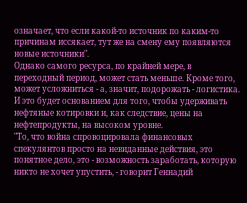означает, что если какой-то источник по каким-то причинам иссякает, тут же на смену ему появляются новые источники".
Однако самого ресурса, по крайней мере, в переходный период, может стать меньше. Кроме того, может усложниться - а, значит, подорожать - логистика. И это будет основанием для того, чтобы удерживать нефтяные котировки и, как следствие, цены на нефтепродукты, на высоком уровне.
"То, что война спровоцировала финансовых спекулянтов просто на невиданные действия, это понятное дело, это - возможность заработать, которую никто не хочет упустить, - говорит Геннадий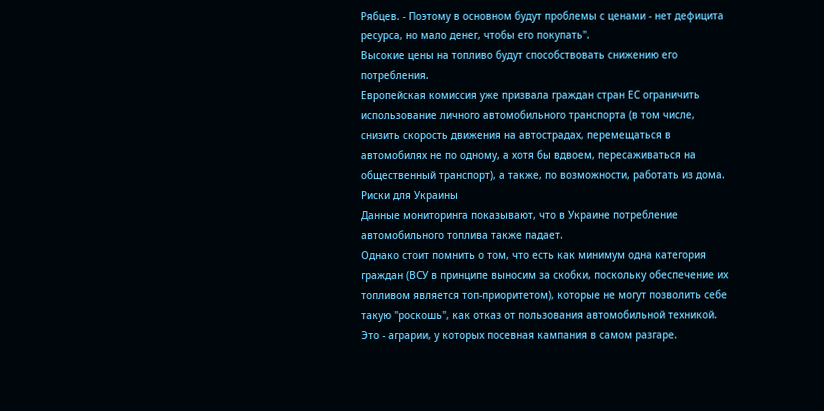Рябцев. - Поэтому в основном будут проблемы с ценами - нет дефицита ресурса, но мало денег, чтобы его покупать".
Высокие цены на топливо будут способствовать снижению его потребления.
Европейская комиссия уже призвала граждан стран ЕС ограничить использование личного автомобильного транспорта (в том числе, снизить скорость движения на автострадах, перемещаться в автомобилях не по одному, а хотя бы вдвоем, пересаживаться на общественный транспорт), а также, по возможности, работать из дома.
Риски для Украины
Данные мониторинга показывают, что в Украине потребление автомобильного топлива также падает.
Однако стоит помнить о том, что есть как минимум одна категория граждан (ВСУ в принципе выносим за скобки, поскольку обеспечение их топливом является топ-приоритетом), которые не могут позволить себе такую "роскошь", как отказ от пользования автомобильной техникой. Это - аграрии, у которых посевная кампания в самом разгаре.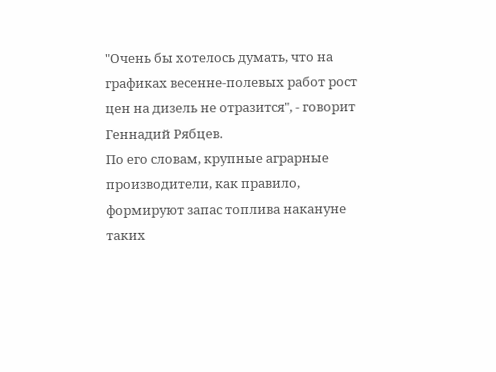"Очень бы хотелось думать, что на графиках весенне-полевых работ рост цен на дизель не отразится", - говорит Геннадий Рябцев.
По его словам, крупные аграрные производители, как правило, формируют запас топлива накануне таких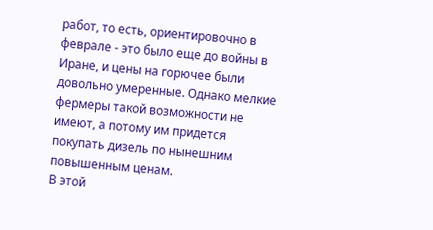работ, то есть, ориентировочно в феврале - это было еще до войны в Иране, и цены на горючее были довольно умеренные. Однако мелкие фермеры такой возможности не имеют, а потому им придется покупать дизель по нынешним повышенным ценам.
В этой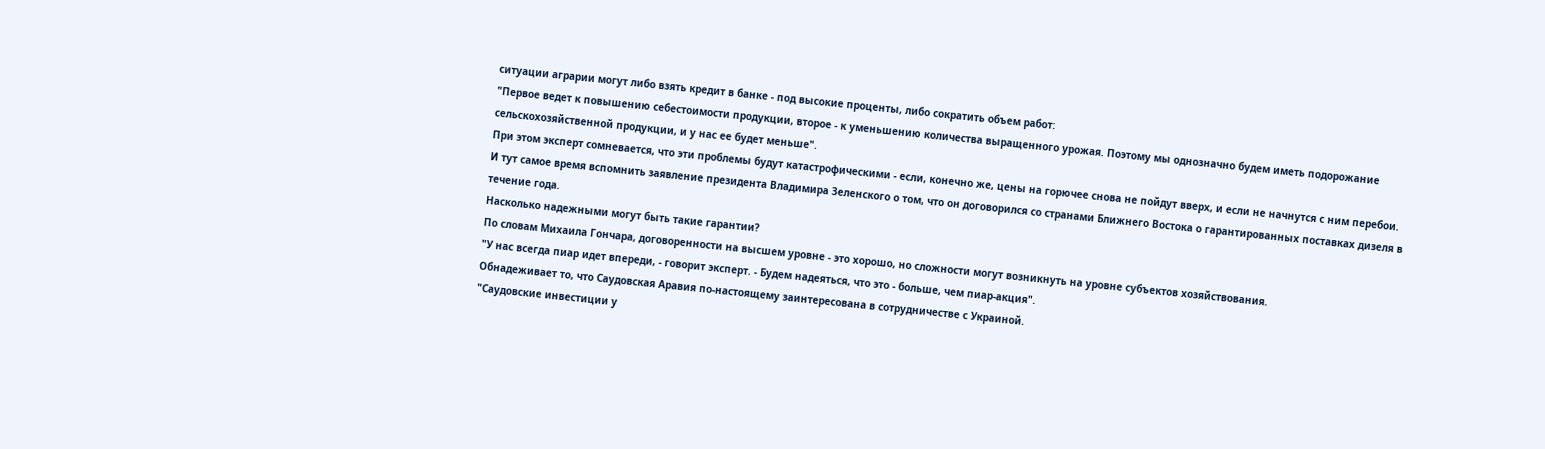ситуации аграрии могут либо взять кредит в банке - под высокие проценты, либо сократить объем работ:
"Первое ведет к повышению себестоимости продукции, второе - к уменьшению количества выращенного урожая. Поэтому мы однозначно будем иметь подорожание сельскохозяйственной продукции, и у нас ее будет меньше".
При этом эксперт сомневается, что эти проблемы будут катастрофическими - если, конечно же, цены на горючее снова не пойдут вверх, и если не начнутся с ним перебои.
И тут самое время вспомнить заявление президента Владимира Зеленского о том, что он договорился со странами Ближнего Востока о гарантированных поставках дизеля в течение года.
Насколько надежными могут быть такие гарантии?
По словам Михаила Гончара, договоренности на высшем уровне - это хорошо, но сложности могут возникнуть на уровне субъектов хозяйствования.
"У нас всегда пиар идет впереди, - говорит эксперт. - Будем надеяться, что это - больше, чем пиар-акция".
Обнадеживает то, что Саудовская Аравия по-настоящему заинтересована в сотрудничестве с Украиной.
"Саудовские инвестиции у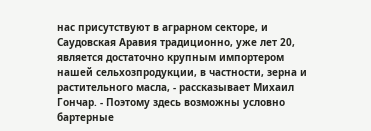нас присутствуют в аграрном секторе, и Саудовская Аравия традиционно, уже лет 20, является достаточно крупным импортером нашей сельхозпродукции, в частности, зерна и растительного масла, - рассказывает Михаил Гончар. - Поэтому здесь возможны условно бартерные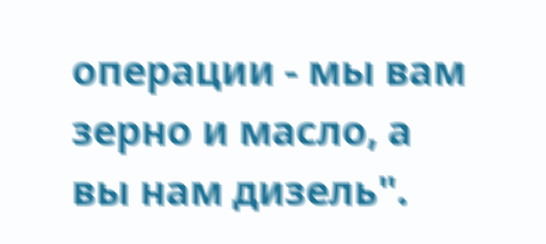операции - мы вам зерно и масло, а вы нам дизель".